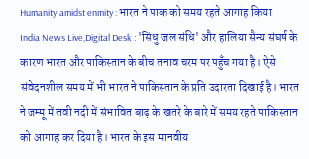Humanity amidst enmity : भारत ने पाक को समय रहते आगाह किया
India News Live,Digital Desk : 'सिंधु जल संधि' और हालिया सैन्य संघर्ष के कारण भारत और पाकिस्तान के बीच तनाव चरम पर पहुँच गया है। ऐसे संवेदनशील समय में भी भारत ने पाकिस्तान के प्रति उदारता दिखाई है। भारत ने जम्मू में तवी नदी में संभावित बाढ़ के खतरे के बारे में समय रहते पाकिस्तान को आगाह कर दिया है। भारत के इस मानवीय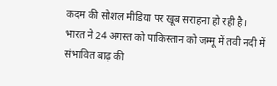कदम की सोशल मीडिया पर खूब सराहना हो रही है।
भारत ने 24 अगस्त को पाकिस्तान को जम्मू में तवी नदी में संभावित बाढ़ की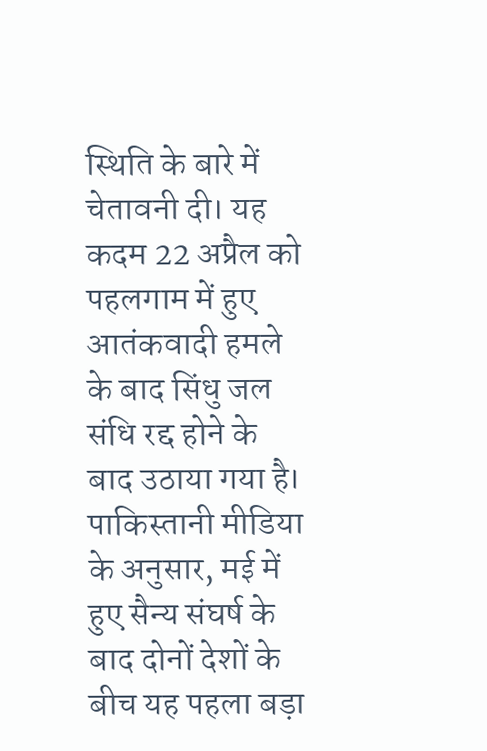स्थिति के बारे में चेतावनी दी। यह कदम 22 अप्रैल को पहलगाम में हुए आतंकवादी हमले के बाद सिंधु जल संधि रद्द होने के बाद उठाया गया है। पाकिस्तानी मीडिया के अनुसार, मई में हुए सैन्य संघर्ष के बाद दोनों देशों के बीच यह पहला बड़ा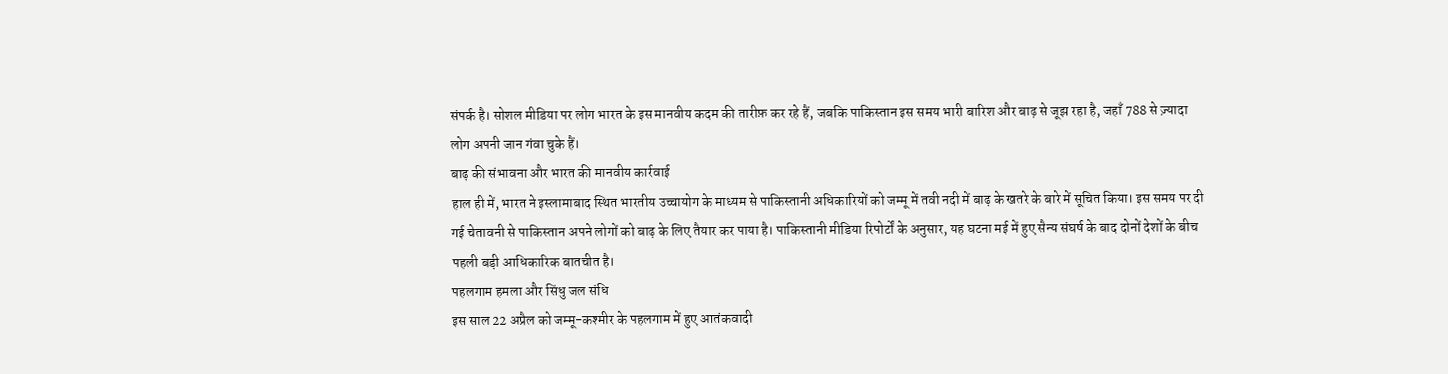संपर्क है। सोशल मीडिया पर लोग भारत के इस मानवीय कदम की तारीफ़ कर रहे हैं, जबकि पाकिस्तान इस समय भारी बारिश और बाढ़ से जूझ रहा है, जहाँ 788 से ज़्यादा लोग अपनी जान गंवा चुके हैं।
बाढ़ की संभावना और भारत की मानवीय कार्रवाई
हाल ही में, भारत ने इस्लामाबाद स्थित भारतीय उच्चायोग के माध्यम से पाकिस्तानी अधिकारियों को जम्मू में तवी नदी में बाढ़ के खतरे के बारे में सूचित किया। इस समय पर दी गई चेतावनी से पाकिस्तान अपने लोगों को बाढ़ के लिए तैयार कर पाया है। पाकिस्तानी मीडिया रिपोर्टों के अनुसार, यह घटना मई में हुए सैन्य संघर्ष के बाद दोनों देशों के बीच पहली बड़ी आधिकारिक बातचीत है।
पहलगाम हमला और सिंधु जल संधि
इस साल 22 अप्रैल को जम्मू-कश्मीर के पहलगाम में हुए आतंकवादी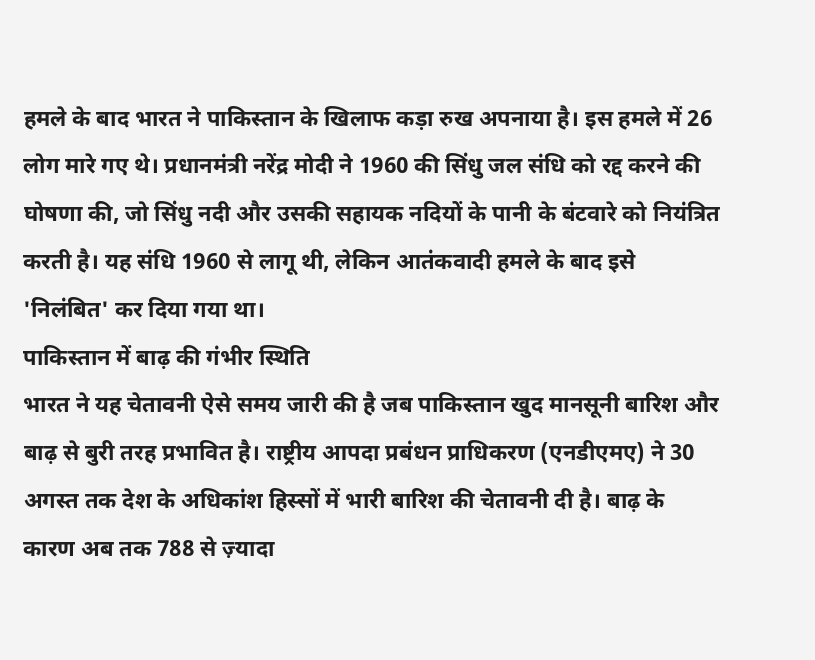हमले के बाद भारत ने पाकिस्तान के खिलाफ कड़ा रुख अपनाया है। इस हमले में 26 लोग मारे गए थे। प्रधानमंत्री नरेंद्र मोदी ने 1960 की सिंधु जल संधि को रद्द करने की घोषणा की, जो सिंधु नदी और उसकी सहायक नदियों के पानी के बंटवारे को नियंत्रित करती है। यह संधि 1960 से लागू थी, लेकिन आतंकवादी हमले के बाद इसे 'निलंबित' कर दिया गया था।
पाकिस्तान में बाढ़ की गंभीर स्थिति
भारत ने यह चेतावनी ऐसे समय जारी की है जब पाकिस्तान खुद मानसूनी बारिश और बाढ़ से बुरी तरह प्रभावित है। राष्ट्रीय आपदा प्रबंधन प्राधिकरण (एनडीएमए) ने 30 अगस्त तक देश के अधिकांश हिस्सों में भारी बारिश की चेतावनी दी है। बाढ़ के कारण अब तक 788 से ज़्यादा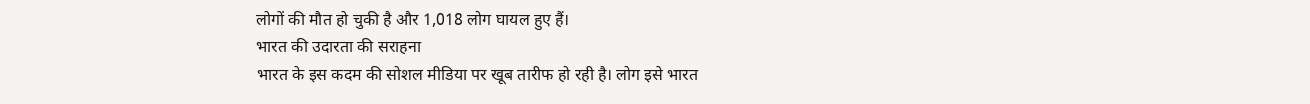लोगों की मौत हो चुकी है और 1,018 लोग घायल हुए हैं।
भारत की उदारता की सराहना
भारत के इस कदम की सोशल मीडिया पर खूब तारीफ हो रही है। लोग इसे भारत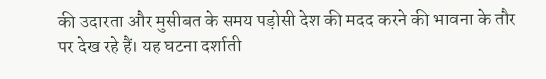की उदारता और मुसीबत के समय पड़ोसी देश की मदद करने की भावना के तौर पर देख रहे हैं। यह घटना दर्शाती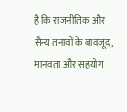है कि राजनीतिक और सैन्य तनावों के बावजूद, मानवता और सहयोग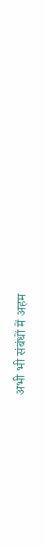अभी भी संबंधों में अहम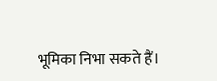भूमिका निभा सकते हैं।